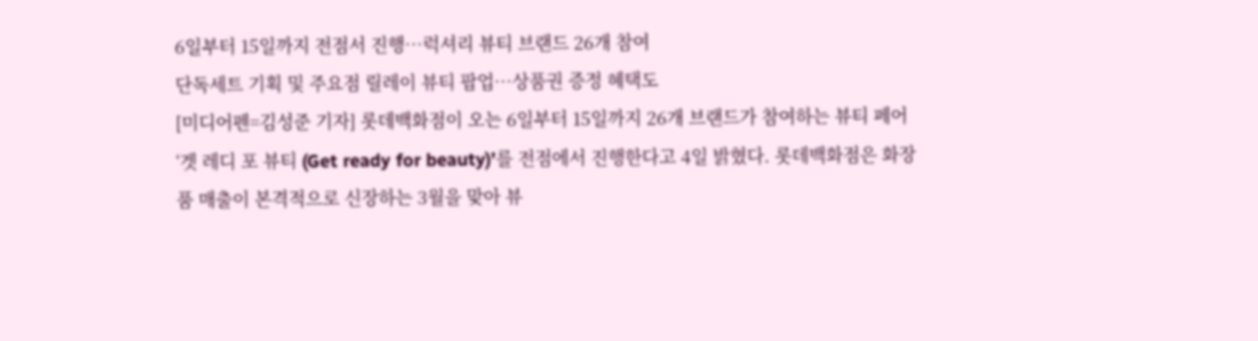6일부터 15일까지 전점서 진행…럭셔리 뷰티 브랜드 26개 참여
단독세트 기획 및 주요점 릴레이 뷰티 팝업…상품권 증정 혜택도
[미디어펜=김성준 기자] 롯데백화점이 오는 6일부터 15일까지 26개 브랜드가 참여하는 뷰티 페어 ‘겟 레디 포 뷰티 (Get ready for beauty)’를 전점에서 진행한다고 4일 밝혔다. 롯데백화점은 화장품 매출이 본격적으로 신장하는 3월을 맞아 뷰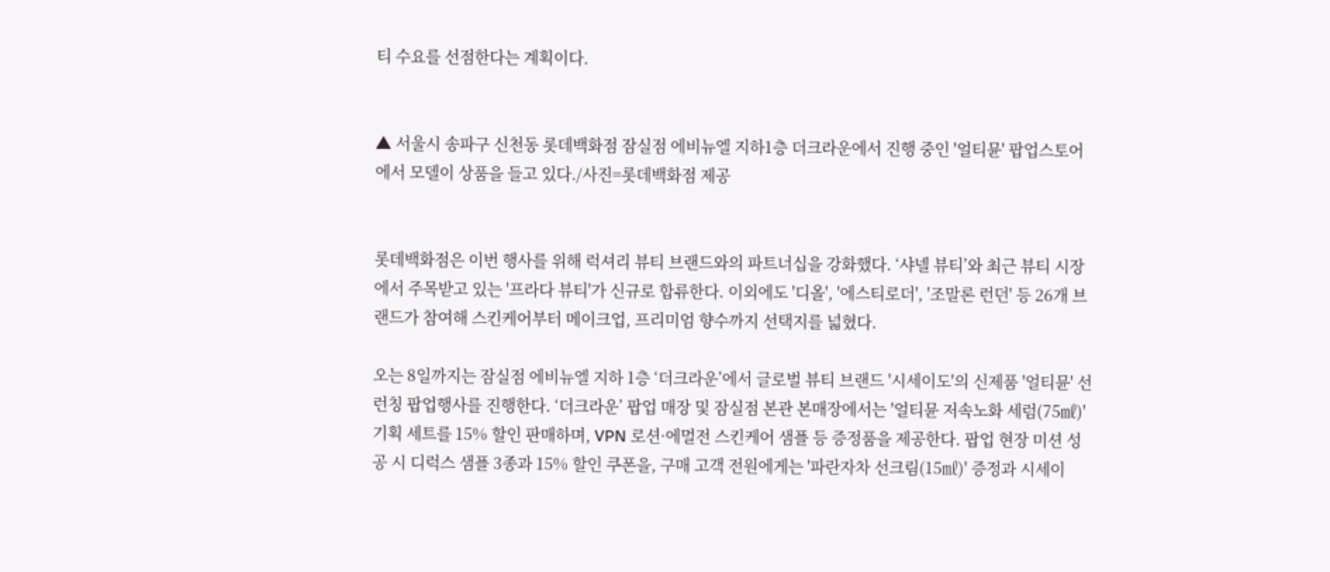티 수요를 선점한다는 계획이다.


▲ 서울시 송파구 신천동 롯데백화점 잠실점 에비뉴엘 지하1층 더크라운에서 진행 중인 '얼티뮨' 팝업스토어에서 모델이 상품을 들고 있다./사진=롯데백화점 제공


롯데백화점은 이번 행사를 위해 럭셔리 뷰티 브랜드와의 파트너십을 강화했다. ‘샤넬 뷰티’와 최근 뷰티 시장에서 주목받고 있는 '프라다 뷰티'가 신규로 합류한다. 이외에도 '디올', '에스티로더', '조말론 런던' 등 26개 브랜드가 참여해 스킨케어부터 메이크업, 프리미엄 향수까지 선택지를 넓혔다.

오는 8일까지는 잠실점 에비뉴엘 지하 1층 ‘더크라운’에서 글로벌 뷰티 브랜드 '시세이도'의 신제품 '얼티뮨' 선런칭 팝업행사를 진행한다. ‘더크라운’ 팝업 매장 및 잠실점 본관 본매장에서는 '얼티뮨 저속노화 세럼(75㎖)' 기획 세트를 15% 할인 판매하며, VPN 로션·에멀전 스킨케어 샘플 등 증정품을 제공한다. 팝업 현장 미션 성공 시 디럭스 샘플 3종과 15% 할인 쿠폰을, 구매 고객 전원에게는 '파란자차 선크림(15㎖)' 증정과 시세이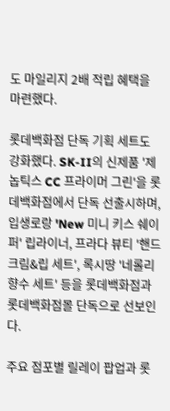도 마일리지 2배 적립 혜택을 마련했다.

롯데백화점 단독 기획 세트도 강화했다. SK-II의 신제품 '제놉틱스 CC 프라이머 그린'을 롯데백화점에서 단독 선출시하며, 입생로랑 'New 미니 키스 쉐이퍼' 립라이너, 프라다 뷰티 '핸드크림&립 세트', 록시땅 '네롤리 향수 세트' 등을 롯데백화점과 롯데백화점몰 단독으로 선보인다.

주요 점포별 릴레이 팝업과 롯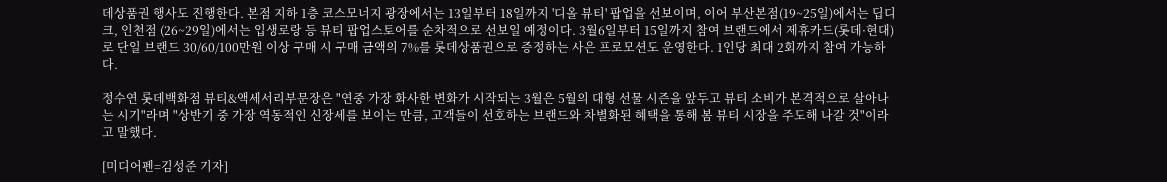데상품권 행사도 진행한다. 본점 지하 1층 코스모너지 광장에서는 13일부터 18일까지 '디올 뷰티' 팝업을 선보이며, 이어 부산본점(19~25일)에서는 딥디크, 인천점 (26~29일)에서는 입생로랑 등 뷰티 팝업스토어를 순차적으로 선보일 예정이다. 3월6일부터 15일까지 참여 브랜드에서 제휴카드(롯데·현대)로 단일 브랜드 30/60/100만원 이상 구매 시 구매 금액의 7%를 롯데상품권으로 증정하는 사은 프로모션도 운영한다. 1인당 최대 2회까지 참여 가능하다.

정수연 롯데백화점 뷰티&액세서리부문장은 "연중 가장 화사한 변화가 시작되는 3월은 5월의 대형 선물 시즌을 앞두고 뷰티 소비가 본격적으로 살아나는 시기"라며 "상반기 중 가장 역동적인 신장세를 보이는 만큼, 고객들이 선호하는 브랜드와 차별화된 혜택을 통해 봄 뷰티 시장을 주도해 나갈 것"이라고 말했다.

[미디어펜=김성준 기자]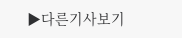▶다른기사보기